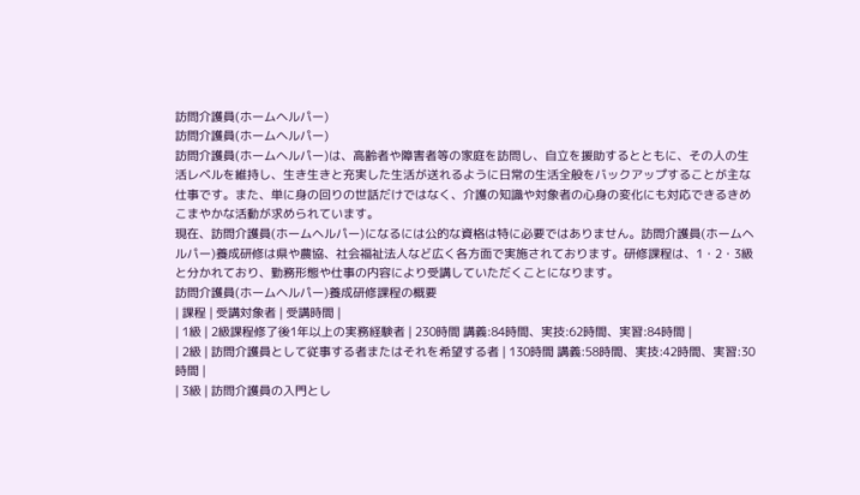訪問介護員(ホームヘルパー)
訪問介護員(ホームヘルパー)
訪問介護員(ホームヘルパー)は、高齢者や障害者等の家庭を訪問し、自立を援助するとともに、その人の生活レベルを維持し、生き生きと充実した生活が送れるように日常の生活全般をバックアップすることが主な仕事です。また、単に身の回りの世話だけではなく、介護の知識や対象者の心身の変化にも対応できるきめこまやかな活動が求められています。
現在、訪問介護員(ホームヘルパー)になるには公的な資格は特に必要ではありません。訪問介護員(ホームヘルパー)養成研修は県や農協、社会福祉法人など広く各方面で実施されております。研修課程は、1・2・3級と分かれており、勤務形態や仕事の内容により受講していただくことになります。
訪問介護員(ホームヘルパー)養成研修課程の概要
| 課程 | 受講対象者 | 受講時間 |
| 1級 | 2級課程修了後1年以上の実務経験者 | 230時間 講義:84時間、実技:62時間、実習:84時間 |
| 2級 | 訪問介護員として従事する者またはそれを希望する者 | 130時間 講義:58時間、実技:42時間、実習:30時間 |
| 3級 | 訪問介護員の入門とし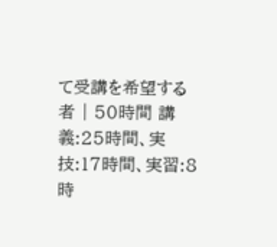て受講を希望する者 | 50時間 講義:25時間、実技:17時間、実習:8時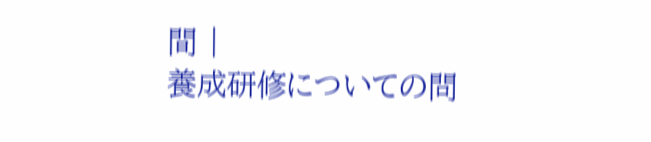間 |
養成研修についての問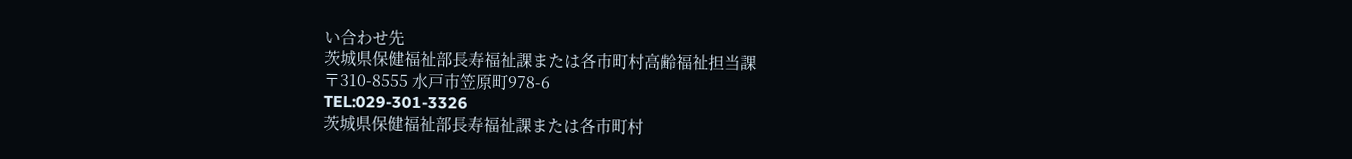い合わせ先
茨城県保健福祉部長寿福祉課または各市町村高齢福祉担当課
〒310-8555 水戸市笠原町978-6
TEL:029-301-3326
茨城県保健福祉部長寿福祉課または各市町村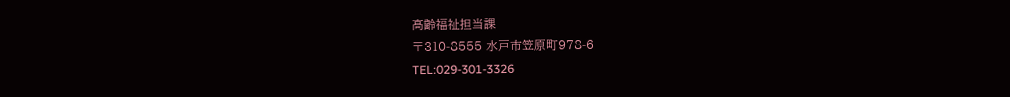高齢福祉担当課
〒310-8555 水戸市笠原町978-6
TEL:029-301-3326